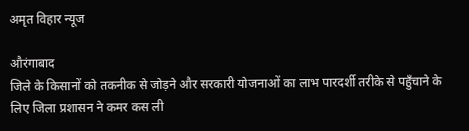अमृत विहार न्यूज

औरंगाबाद
जिले के किसानों को तकनीक से जोड़ने और सरकारी योजनाओं का लाभ पारदर्शी तरीके से पहुँचाने के लिए जिला प्रशासन ने कमर कस ली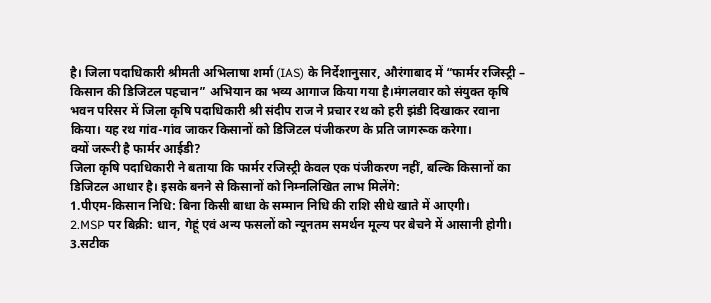है। जिला पदाधिकारी श्रीमती अभिलाषा शर्मा (IAS) के निर्देशानुसार, औरंगाबाद में “फार्मर रजिस्ट्री – किसान की डिजिटल पहचान” अभियान का भव्य आगाज किया गया है।मंगलवार को संयुक्त कृषि भवन परिसर में जिला कृषि पदाधिकारी श्री संदीप राज ने प्रचार रथ को हरी झंडी दिखाकर रवाना किया। यह रथ गांव-गांव जाकर किसानों को डिजिटल पंजीकरण के प्रति जागरूक करेगा।
क्यों जरूरी है फार्मर आईडी?
जिला कृषि पदाधिकारी ने बताया कि फार्मर रजिस्ट्री केवल एक पंजीकरण नहीं, बल्कि किसानों का डिजिटल आधार है। इसके बनने से किसानों को निम्नलिखित लाभ मिलेंगे:
1.पीएम-किसान निधि: बिना किसी बाधा के सम्मान निधि की राशि सीधे खाते में आएगी।
2.MSP पर बिक्री: धान, गेहूं एवं अन्य फसलों को न्यूनतम समर्थन मूल्य पर बेचने में आसानी होगी।
3.सटीक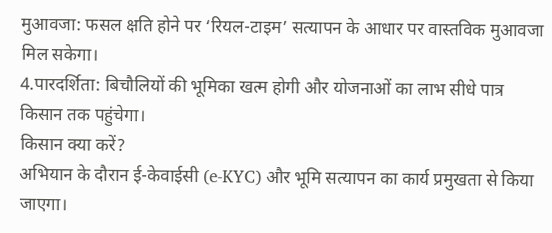मुआवजा: फसल क्षति होने पर ‘रियल-टाइम’ सत्यापन के आधार पर वास्तविक मुआवजा मिल सकेगा।
4.पारदर्शिता: बिचौलियों की भूमिका खत्म होगी और योजनाओं का लाभ सीधे पात्र किसान तक पहुंचेगा।
किसान क्या करें?
अभियान के दौरान ई-केवाईसी (e-KYC) और भूमि सत्यापन का कार्य प्रमुखता से किया जाएगा।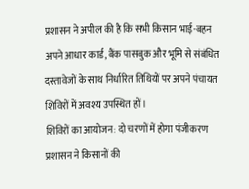प्रशासन ने अपील की है कि सभी किसान भाई-बहन अपने आधार कार्ड, बैंक पासबुक और भूमि से संबंधित दस्तावेजों के साथ निर्धारित तिथियों पर अपने पंचायत शिविरों में अवश्य उपस्थित हों।
शिविरों का आयोजन: दो चरणों में होगा पंजीकरण
प्रशासन ने किसानों की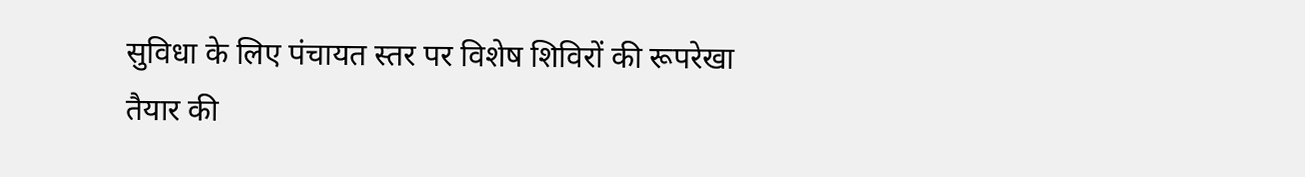सुविधा के लिए पंचायत स्तर पर विशेष शिविरों की रूपरेखा तैयार की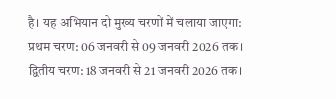है। यह अभियान दो मुख्य चरणों में चलाया जाएगा:
प्रथम चरण: 06 जनवरी से 09 जनवरी 2026 तक।
द्वितीय चरण: 18 जनवरी से 21 जनवरी 2026 तक।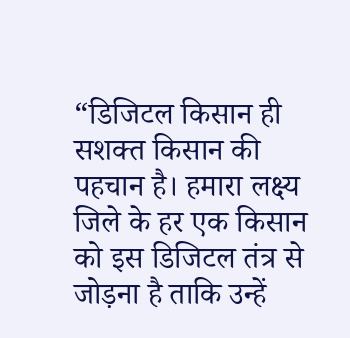“डिजिटल किसान ही सशक्त किसान की पहचान है। हमारा लक्ष्य जिले के हर एक किसान को इस डिजिटल तंत्र से जोड़ना है ताकि उन्हें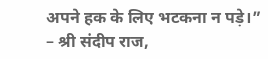अपने हक के लिए भटकना न पड़े।”
– श्री संदीप राज,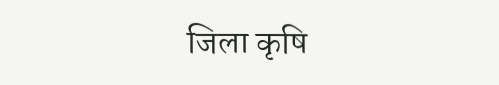जिला कृषि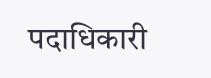पदाधिकारी